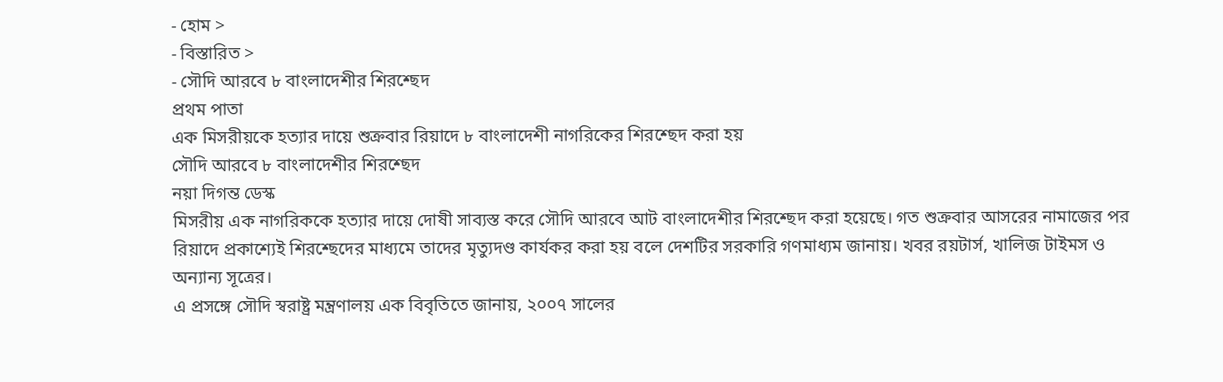- হোম >
- বিস্তারিত >
- সৌদি আরবে ৮ বাংলাদেশীর শিরশ্ছেদ
প্রথম পাতা
এক মিসরীয়কে হত্যার দায়ে শুক্রবার রিয়াদে ৮ বাংলাদেশী নাগরিকের শিরশ্ছেদ করা হয়
সৌদি আরবে ৮ বাংলাদেশীর শিরশ্ছেদ
নয়া দিগন্ত ডেস্ক
মিসরীয় এক নাগরিককে হত্যার দায়ে দোষী সাব্যস্ত করে সৌদি আরবে আট বাংলাদেশীর শিরশ্ছেদ করা হয়েছে। গত শুক্রবার আসরের নামাজের পর রিয়াদে প্রকাশ্যেই শিরশ্ছেদের মাধ্যমে তাদের মৃত্যুদণ্ড কার্যকর করা হয় বলে দেশটির সরকারি গণমাধ্যম জানায়। খবর রয়টার্স, খালিজ টাইমস ও অন্যান্য সূত্রের।
এ প্রসঙ্গে সৌদি স্বরাষ্ট্র মন্ত্রণালয় এক বিবৃতিতে জানায়, ২০০৭ সালের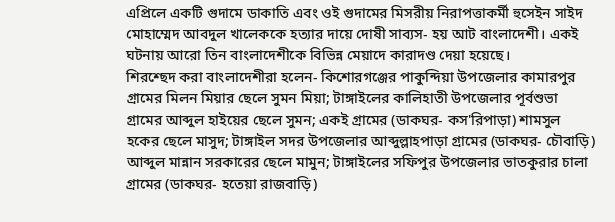এপ্রিলে একটি গুদামে ডাকাতি এবং ওই গুদামের মিসরীয় নিরাপত্তাকর্মী হুসেইন সাইদ মোহাম্মেদ আবদুল খালেককে হত্যার দায়ে দোষী সাব্যস- হয় আট বাংলাদেশী। একই ঘটনায় আরো তিন বাংলাদেশীকে বিভিন্ন মেয়াদে কারাদণ্ড দেয়া হয়েছে।
শিরশ্ছেদ করা বাংলাদেশীরা হলেন- কিশোরগঞ্জের পাকুন্দিয়া উপজেলার কামারপুর গ্রামের মিলন মিয়ার ছেলে সুমন মিয়া; টাঙ্গাইলের কালিহাতী উপজেলার পূর্বশুভা গ্রামের আব্দুল হাইয়ের ছেলে সুমন; একই গ্রামের (ডাকঘর- কস'রিপাড়া) শামসুল হকের ছেলে মাসুদ; টাঙ্গাইল সদর উপজেলার আব্দুল্লাহপাড়া গ্রামের (ডাকঘর- চৌবাড়ি) আব্দুল মান্নান সরকারের ছেলে মামুন; টাঙ্গাইলের সফিপুর উপজেলার ভাতকুরার চালা গ্রামের (ডাকঘর- হতেয়া রাজবাড়ি)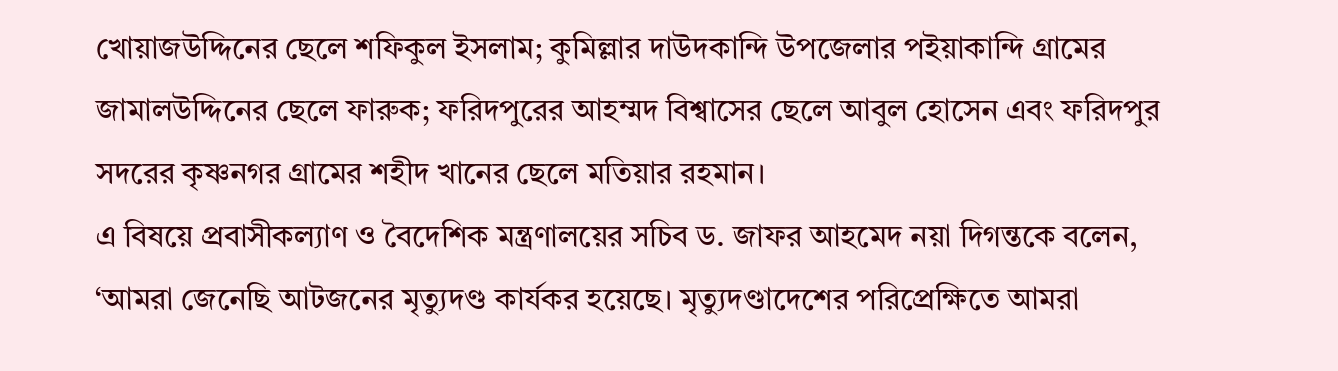খোয়াজউদ্দিনের ছেলে শফিকুল ইসলাম; কুমিল্লার দাউদকান্দি উপজেলার পইয়াকান্দি গ্রামের জামালউদ্দিনের ছেলে ফারুক; ফরিদপুরের আহম্মদ বিশ্বাসের ছেলে আবুল হোসেন এবং ফরিদপুর সদরের কৃষ্ণনগর গ্রামের শহীদ খানের ছেলে মতিয়ার রহমান।
এ বিষয়ে প্রবাসীকল্যাণ ও বৈদেশিক মন্ত্রণালয়ের সচিব ড. জাফর আহমেদ নয়া দিগন্তকে বলেন, ‘আমরা জেনেছি আটজনের মৃত্যুদণ্ড কার্যকর হয়েছে। মৃত্যুদণ্ডাদেশের পরিপ্রেক্ষিতে আমরা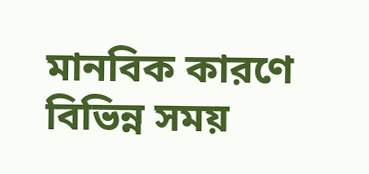মানবিক কারণে বিভিন্ন সময়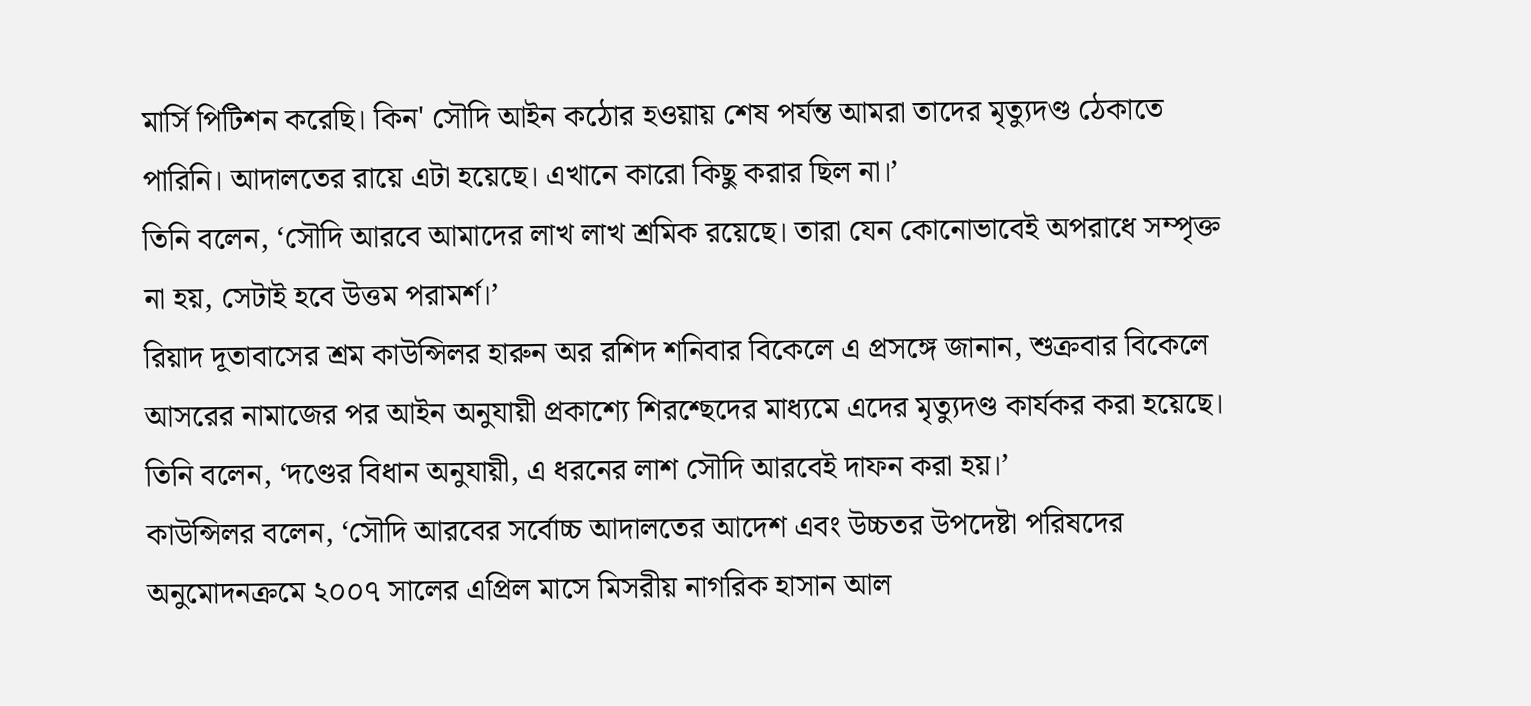মার্সি পিটিশন করেছি। কিন' সৌদি আইন কঠোর হওয়ায় শেষ পর্যন্ত আমরা তাদের মৃত্যুদণ্ড ঠেকাতে পারিনি। আদালতের রায়ে এটা হয়েছে। এখানে কারো কিছু করার ছিল না।’
তিনি বলেন, ‘সৌদি আরবে আমাদের লাখ লাখ শ্রমিক রয়েছে। তারা যেন কোনোভাবেই অপরাধে সম্পৃক্ত না হয়, সেটাই হবে উত্তম পরামর্শ।’
রিয়াদ দূতাবাসের শ্রম কাউন্সিলর হারুন অর রশিদ শনিবার বিকেলে এ প্রসঙ্গে জানান, শুক্রবার বিকেলে আসরের নামাজের পর আইন অনুযায়ী প্রকাশ্যে শিরশ্ছেদের মাধ্যমে এদের মৃত্যুদণ্ড কার্যকর করা হয়েছে। তিনি বলেন, ‘দণ্ডের বিধান অনুযায়ী, এ ধরনের লাশ সৌদি আরবেই দাফন করা হয়।’
কাউন্সিলর বলেন, ‘সৌদি আরবের সর্বোচ্চ আদালতের আদেশ এবং উচ্চতর উপদেষ্টা পরিষদের অনুমোদনক্রমে ২০০৭ সালের এপ্রিল মাসে মিসরীয় নাগরিক হাসান আল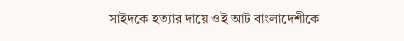সাইদকে হত্যার দায়ে ওই আট বাংলাদেশীকে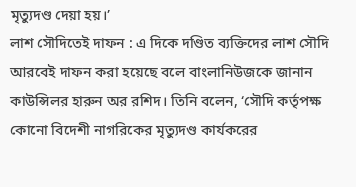মৃত্যুদণ্ড দেয়া হয়।’
লাশ সৌদিতেই দাফন : এ দিকে দণ্ডিত ব্যক্তিদের লাশ সৌদি আরবেই দাফন করা হয়েছে বলে বাংলানিউজকে জানান কাউন্সিলর হারুন অর রশিদ। তিনি বলেন, ‘সৌদি কর্তৃপক্ষ কোনো বিদেশী নাগরিকের মৃত্যুদণ্ড কার্যকরের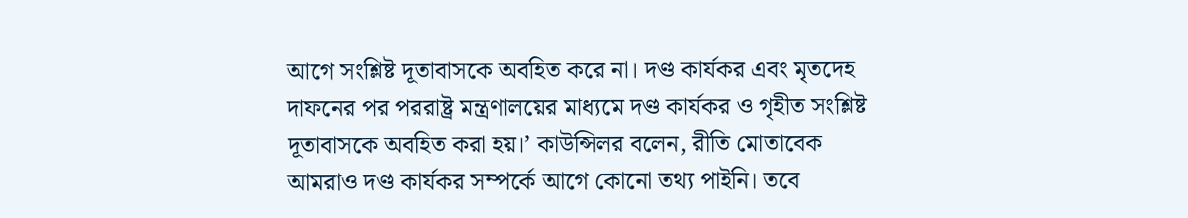আগে সংশ্লিষ্ট দূতাবাসকে অবহিত করে না। দণ্ড কার্যকর এবং মৃতদেহ দাফনের পর পররাষ্ট্র মন্ত্রণালয়ের মাধ্যমে দণ্ড কার্যকর ও গৃহীত সংশ্লিষ্ট দূতাবাসকে অবহিত করা হয়।’ কাউন্সিলর বলেন, রীতি মোতাবেক আমরাও দণ্ড কার্যকর সম্পর্কে আগে কোনো তথ্য পাইনি। তবে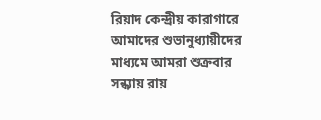রিয়াদ কেন্দ্রীয় কারাগারে আমাদের শুভানুধ্যায়ীদের মাধ্যমে আমরা শুক্রবার সন্ধ্যায় রায়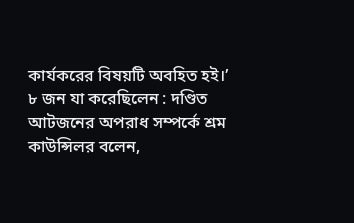কার্যকরের বিষয়টি অবহিত হই।’
৮ জন যা করেছিলেন : দণ্ডিত আটজনের অপরাধ সম্পর্কে শ্রম কাউন্সিলর বলেন,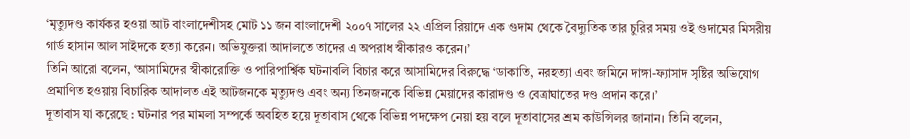‘মৃত্যুদণ্ড কার্যকর হওয়া আট বাংলাদেশীসহ মোট ১১ জন বাংলাদেশী ২০০৭ সালের ২২ এপ্রিল রিয়াদে এক গুদাম থেকে বৈদ্যুতিক তার চুরির সময় ওই গুদামের মিসরীয় গার্ড হাসান আল সাইদকে হত্যা করেন। অভিযুক্তরা আদালতে তাদের এ অপরাধ স্বীকারও করেন।’
তিনি আরো বলেন, ‘আসামিদের স্বীকারোক্তি ও পারিপার্শ্বিক ঘটনাবলি বিচার করে আসামিদের বিরুদ্ধে ‘ডাকাতি, নরহত্যা এবং জমিনে দাঙ্গা-ফ্যাসাদ সৃষ্টির অভিযোগ প্রমাণিত হওয়ায় বিচারিক আদালত এই আটজনকে মৃত্যুদণ্ড এবং অন্য তিনজনকে বিভিন্ন মেয়াদের কারাদণ্ড ও বেত্রাঘাতের দণ্ড প্রদান করে।’
দূতাবাস যা করেছে : ঘটনার পর মামলা সম্পর্কে অবহিত হয়ে দূতাবাস থেকে বিভিন্ন পদক্ষেপ নেয়া হয় বলে দূতাবাসের শ্রম কাউন্সিলর জানান। তিনি বলেন,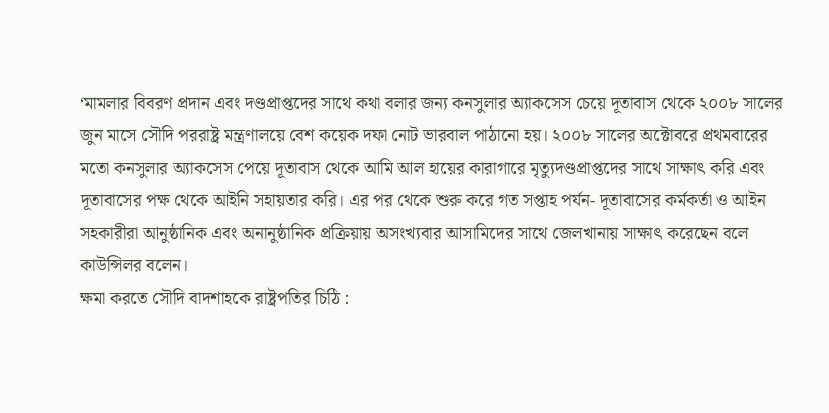‘মামলার বিবরণ প্রদান এবং দণ্ডপ্রাপ্তদের সাথে কথা বলার জন্য কনসুলার অ্যাকসেস চেয়ে দূতাবাস থেকে ২০০৮ সালের জুন মাসে সৌদি পররাষ্ট্র মন্ত্রণালয়ে বেশ কয়েক দফা নোট ভারবাল পাঠানো হয়। ২০০৮ সালের অক্টোবরে প্রথমবারের মতো কনসুলার অ্যাকসেস পেয়ে দূতাবাস থেকে আমি আল হায়ের কারাগারে মৃত্যুদণ্ডপ্রাপ্তদের সাথে সাক্ষাৎ করি এবং দূতাবাসের পক্ষ থেকে আইনি সহায়তার করি। এর পর থেকে শুরু করে গত সপ্তাহ পর্যন- দূতাবাসের কর্মকর্তা ও আইন সহকারীরা আনুষ্ঠানিক এবং অনানুষ্ঠানিক প্রক্রিয়ায় অসংখ্যবার আসামিদের সাথে জেলখানায় সাক্ষাৎ করেছেন বলে কাউন্সিলর বলেন।
ক্ষমা করতে সৌদি বাদশাহকে রাষ্ট্রপতির চিঠি :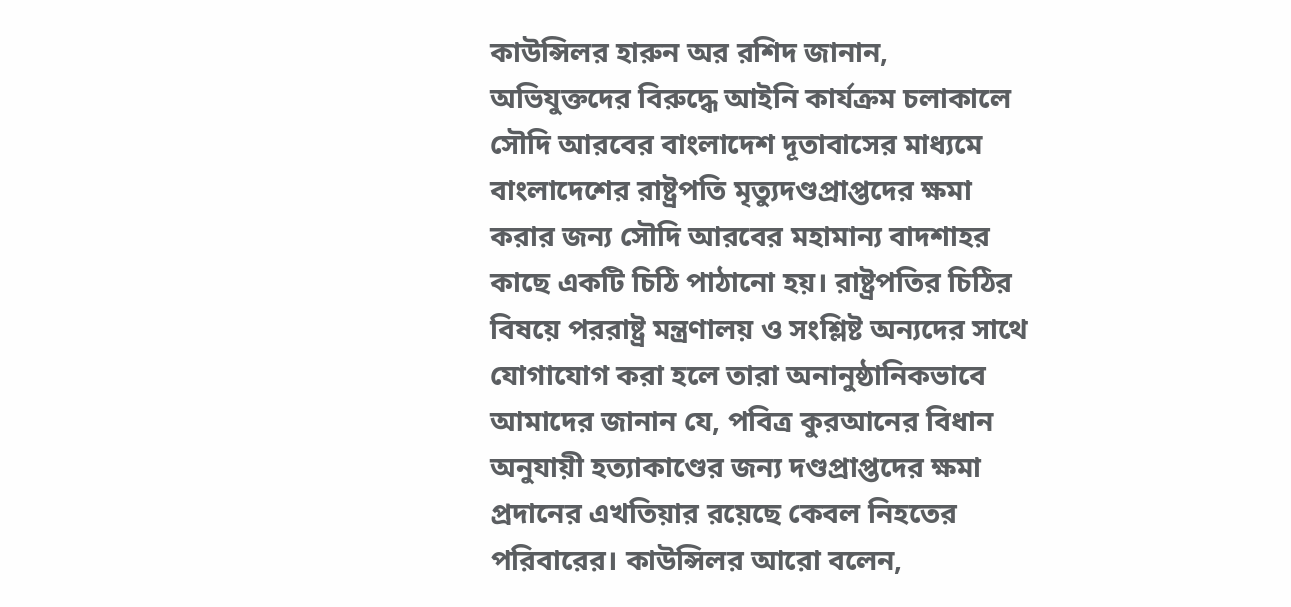কাউন্সিলর হারুন অর রশিদ জানান, অভিযুক্তদের বিরুদ্ধে আইনি কার্যক্রম চলাকালে সৌদি আরবের বাংলাদেশ দূতাবাসের মাধ্যমে বাংলাদেশের রাষ্ট্রপতি মৃত্যুদণ্ডপ্রাপ্তদের ক্ষমা করার জন্য সৌদি আরবের মহামান্য বাদশাহর কাছে একটি চিঠি পাঠানো হয়। রাষ্ট্রপতির চিঠির বিষয়ে পররাষ্ট্র মন্ত্রণালয় ও সংশ্লিষ্ট অন্যদের সাথে যোগাযোগ করা হলে তারা অনানুষ্ঠানিকভাবে আমাদের জানান যে, পবিত্র কুরআনের বিধান অনুযায়ী হত্যাকাণ্ডের জন্য দণ্ডপ্রাপ্তদের ক্ষমা প্রদানের এখতিয়ার রয়েছে কেবল নিহতের পরিবারের। কাউন্সিলর আরো বলেন,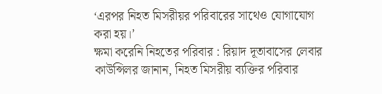‘এরপর নিহত মিসরীয়র পরিবারের সাথেও যোগাযোগ করা হয়।’
ক্ষমা করেনি নিহতের পরিবার : রিয়াদ দূতাবাসের লেবার কাউন্সিলর জানান, নিহত মিসরীয় ব্যক্তির পরিবার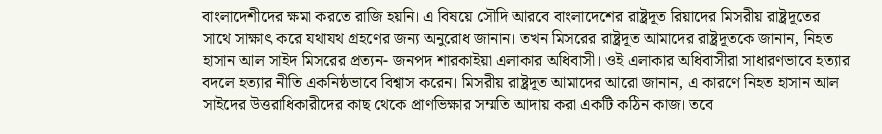বাংলাদেশীদের ক্ষমা করতে রাজি হয়নি। এ বিষয়ে সৌদি আরবে বাংলাদেশের রাষ্ট্রদূত রিয়াদের মিসরীয় রাষ্ট্রদূতের সাথে সাক্ষাৎ করে যথাযথ গ্রহণের জন্য অনুরোধ জানান। তখন মিসরের রাষ্ট্রদূত আমাদের রাষ্ট্রদূতকে জানান, নিহত হাসান আল সাইদ মিসরের প্রত্যন- জনপদ শারকাইয়া এলাকার অধিবাসী। ওই এলাকার অধিবাসীরা সাধারণভাবে হত্যার বদলে হত্যার নীতি একনিষ্ঠভাবে বিশ্বাস করেন। মিসরীয় রাষ্ট্রদূত আমাদের আরো জানান, এ কারণে নিহত হাসান আল সাইদের উত্তরাধিকারীদের কাছ থেকে প্রাণভিক্ষার সম্মতি আদায় করা একটি কঠিন কাজ। তবে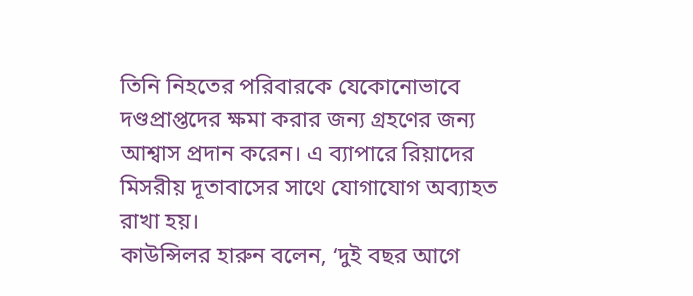তিনি নিহতের পরিবারকে যেকোনোভাবে দণ্ডপ্রাপ্তদের ক্ষমা করার জন্য গ্রহণের জন্য আশ্বাস প্রদান করেন। এ ব্যাপারে রিয়াদের মিসরীয় দূতাবাসের সাথে যোগাযোগ অব্যাহত রাখা হয়।
কাউন্সিলর হারুন বলেন, ‘দুই বছর আগে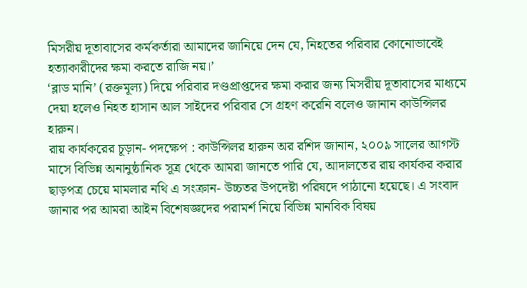মিসরীয় দূতাবাসের কর্মকর্তারা আমাদের জানিয়ে দেন যে, নিহতের পরিবার কোনোভাবেই হত্যাকারীদের ক্ষমা করতে রাজি নয়।’
‘ব্লাড মানি’ (রক্তমূল্য) দিয়ে পরিবার দণ্ডপ্রাপ্তদের ক্ষমা করার জন্য মিসরীয় দূতাবাসের মাধ্যমে দেয়া হলেও নিহত হাসান আল সাইদের পরিবার সে গ্রহণ করেনি বলেও জানান কাউন্সিলর হারুন।
রায় কার্যকরের চূড়ান- পদক্ষেপ : কাউন্সিলর হারুন অর রশিদ জানান, ২০০৯ সালের আগস্ট মাসে বিভিন্ন অনানুষ্ঠানিক সূত্র থেকে আমরা জানতে পারি যে, আদালতের রায় কার্যকর করার ছাড়পত্র চেয়ে মামলার নথি এ সংক্রান- উচ্চতর উপদেষ্টা পরিষদে পাঠানো হয়েছে। এ সংবাদ জানার পর আমরা আইন বিশেষজ্ঞদের পরামর্শ নিয়ে বিভিন্ন মানবিক বিষয়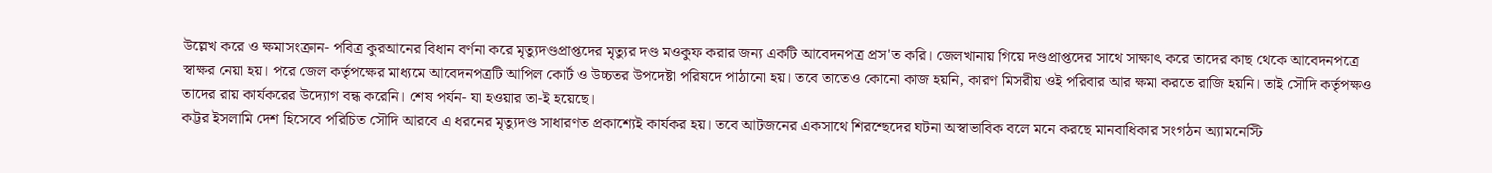উল্লেখ করে ও ক্ষমাসংক্রান- পবিত্র কুরআনের বিধান বর্ণনা করে মৃত্যুদণ্ডপ্রাপ্তদের মৃত্যুর দণ্ড মওকুফ করার জন্য একটি আবেদনপত্র প্রস'ত করি। জেলখানায় গিয়ে দণ্ডপ্রাপ্তদের সাথে সাক্ষাৎ করে তাদের কাছ থেকে আবেদনপত্রে স্বাক্ষর নেয়া হয়। পরে জেল কর্তৃপক্ষের মাধ্যমে আবেদনপত্রটি আপিল কোর্ট ও উচ্চতর উপদেষ্টা পরিষদে পাঠানো হয়। তবে তাতেও কোনো কাজ হয়নি, কারণ মিসরীয় ওই পরিবার আর ক্ষমা করতে রাজি হয়নি। তাই সৌদি কর্তৃপক্ষও তাদের রায় কার্যকরের উদ্যোগ বন্ধ করেনি। শেষ পর্যন- যা হওয়ার তা-ই হয়েছে।
কট্টর ইসলামি দেশ হিসেবে পরিচিত সৌদি আরবে এ ধরনের মৃত্যুদণ্ড সাধারণত প্রকাশ্যেই কার্যকর হয়। তবে আটজনের একসাথে শিরশ্ছেদের ঘটনা অস্বাভাবিক বলে মনে করছে মানবাধিকার সংগঠন অ্যামনেস্টি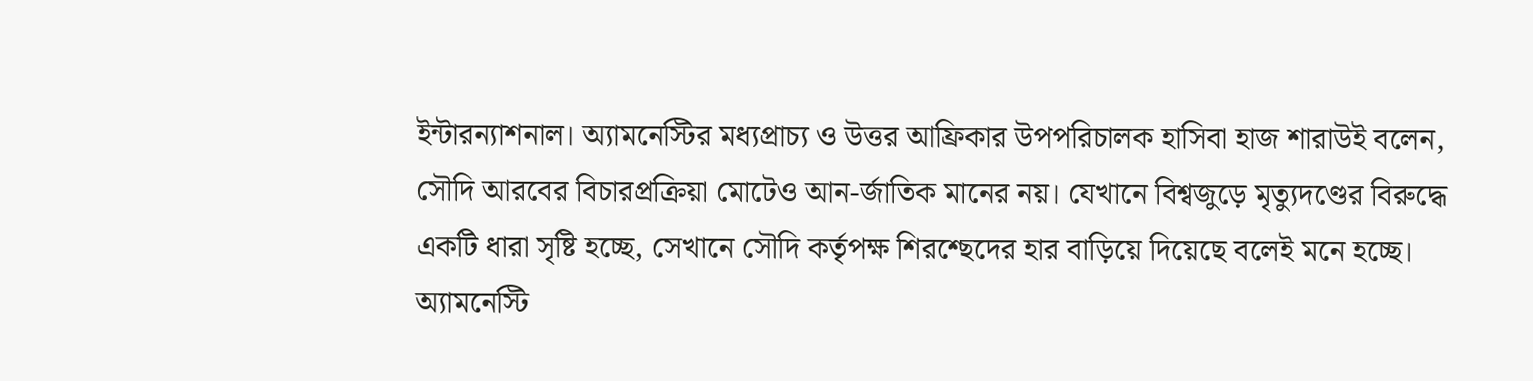ইন্টারন্যাশনাল। অ্যামনেস্টির মধ্যপ্রাচ্য ও উত্তর আফ্রিকার উপপরিচালক হাসিবা হাজ শারাউই বলেন, সৌদি আরবের বিচারপ্রক্রিয়া মোটেও আন-র্জাতিক মানের নয়। যেখানে বিশ্বজুড়ে মৃত্যুদণ্ডের বিরুদ্ধে একটি ধারা সৃষ্টি হচ্ছে, সেখানে সৌদি কর্তৃপক্ষ শিরশ্ছেদের হার বাড়িয়ে দিয়েছে বলেই মনে হচ্ছে।
অ্যামনেস্টি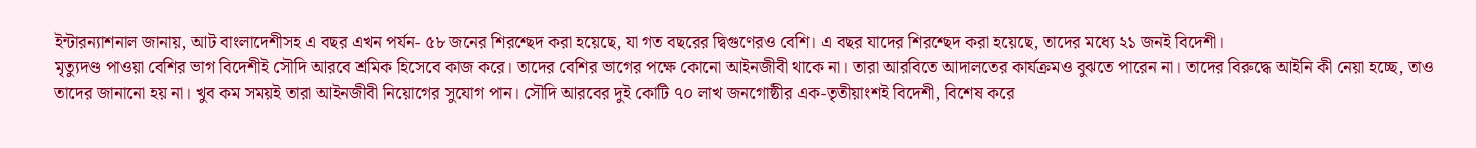ইন্টারন্যাশনাল জানায়, আট বাংলাদেশীসহ এ বছর এখন পর্যন- ৫৮ জনের শিরশ্ছেদ করা হয়েছে, যা গত বছরের দ্বিগুণেরও বেশি। এ বছর যাদের শিরশ্ছেদ করা হয়েছে, তাদের মধ্যে ২১ জনই বিদেশী।
মৃত্যুদণ্ড পাওয়া বেশির ভাগ বিদেশীই সৌদি আরবে শ্রমিক হিসেবে কাজ করে। তাদের বেশির ভাগের পক্ষে কোনো আইনজীবী থাকে না। তারা আরবিতে আদালতের কার্যক্রমও বুঝতে পারেন না। তাদের বিরুদ্ধে আইনি কী নেয়া হচ্ছে, তাও তাদের জানানো হয় না। খুব কম সময়ই তারা আইনজীবী নিয়োগের সুযোগ পান। সৌদি আরবের দুই কোটি ৭০ লাখ জনগোষ্ঠীর এক-তৃতীয়াংশই বিদেশী, বিশেষ করে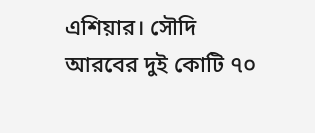এশিয়ার। সৌদি আরবের দুই কোটি ৭০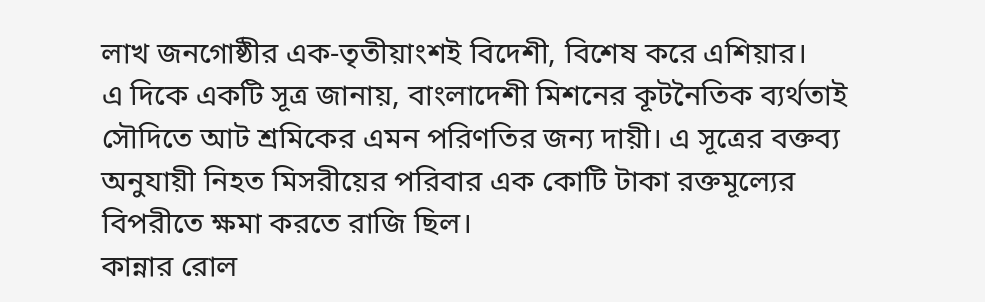লাখ জনগোষ্ঠীর এক-তৃতীয়াংশই বিদেশী, বিশেষ করে এশিয়ার।
এ দিকে একটি সূত্র জানায়, বাংলাদেশী মিশনের কূটনৈতিক ব্যর্থতাই সৌদিতে আট শ্রমিকের এমন পরিণতির জন্য দায়ী। এ সূত্রের বক্তব্য অনুযায়ী নিহত মিসরীয়ের পরিবার এক কোটি টাকা রক্তমূল্যের বিপরীতে ক্ষমা করতে রাজি ছিল।
কান্নার রোল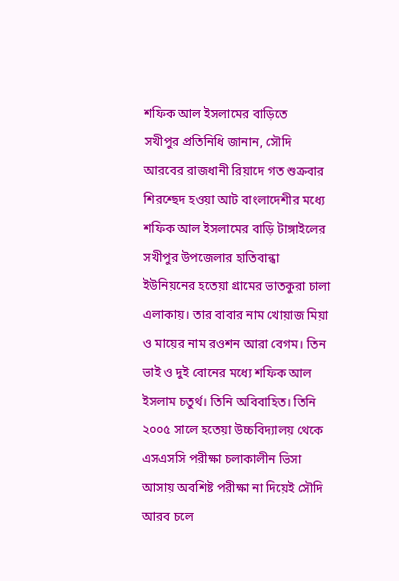শফিক আল ইসলামের বাড়িতে
সখীপুর প্রতিনিধি জানান, সৌদি আরবের রাজধানী রিয়াদে গত শুক্রবার শিরশ্ছেদ হওয়া আট বাংলাদেশীর মধ্যে শফিক আল ইসলামের বাড়ি টাঙ্গাইলের সখীপুর উপজেলার হাতিবান্ধা ইউনিয়নের হতেয়া গ্রামের ভাতকুরা চালা এলাকায়। তার বাবার নাম খোয়াজ মিয়া ও মায়ের নাম রওশন আরা বেগম। তিন ভাই ও দুই বোনের মধ্যে শফিক আল ইসলাম চতুর্থ। তিনি অবিবাহিত। তিনি ২০০৫ সালে হতেয়া উচ্চবিদ্যালয় থেকে এসএসসি পরীক্ষা চলাকালীন ভিসা আসায় অবশিষ্ট পরীক্ষা না দিয়েই সৌদি আরব চলে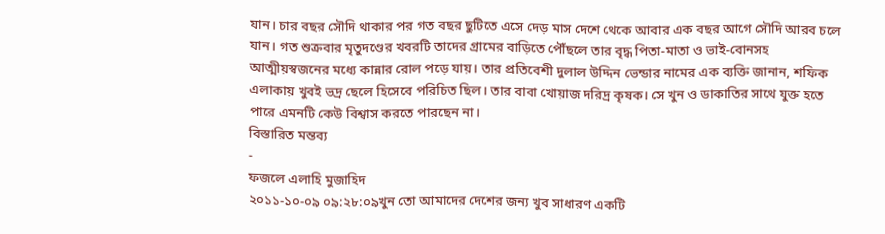যান। চার বছর সৌদি থাকার পর গত বছর ছুটিতে এসে দেড় মাস দেশে থেকে আবার এক বছর আগে সৌদি আরব চলে যান। গত শুক্রবার মৃতুদণ্ডের খবরটি তাদের গ্রামের বাড়িতে পৌঁছলে তার বৃদ্ধ পিতা-মাতা ও ভাই-বোনসহ আত্মীয়স্বজনের মধ্যে কান্নার রোল পড়ে যায়। তার প্রতিবেশী দুলাল উদ্দিন ভেন্ডার নামের এক ব্যক্তি জানান, শফিক এলাকায় খুবই ভদ্র ছেলে হিসেবে পরিচিত ছিল। তার বাবা খোয়াজ দরিদ্র কৃষক। সে খুন ও ডাকাতির সাথে যুক্ত হতে পারে এমনটি কেউ বিশ্বাস করতে পারছেন না।
বিস্তারিত মন্তব্য
-
ফজলে এলাহি মুজাহিদ
২০১১-১০-০৯ ০৯:২৮:০৯খুন তো আমাদের দেশের জন্য খুব সাধারণ একটি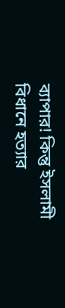ব্যাপার! কিন্তু ইসলামী বিধানে হত্যার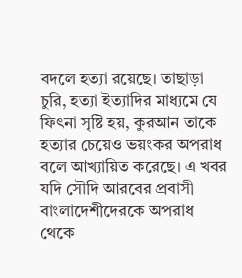বদলে হত্যা রয়েছে। তাছাড়া চুরি, হত্যা ইত্যাদির মাধ্যমে যে ফিৎনা সৃষ্টি হয়, কুরআন তাকে হত্যার চেয়েও ভয়ংকর অপরাধ বলে আখ্যায়িত করেছে। এ খবর যদি সৌদি আরবের প্রবাসী বাংলাদেশীদেরকে অপরাধ থেকে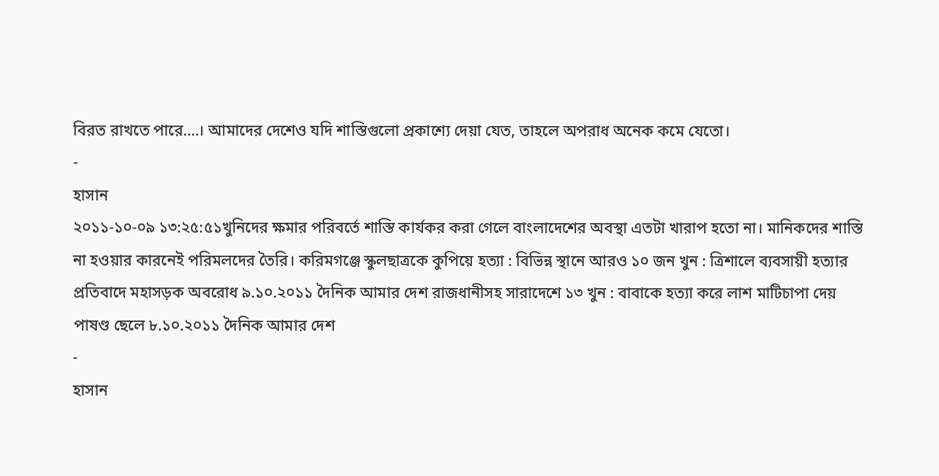বিরত রাখতে পারে....। আমাদের দেশেও যদি শাস্তিগুলো প্রকাশ্যে দেয়া যেত, তাহলে অপরাধ অনেক কমে যেতো।
-
হাসান
২০১১-১০-০৯ ১৩:২৫:৫১খুনিদের ক্ষমার পরিবর্তে শাস্তি কার্যকর করা গেলে বাংলাদেশের অবস্থা এতটা খারাপ হতো না। মানিকদের শাস্তি না হওয়ার কারনেই পরিমলদের তৈরি। করিমগঞ্জে স্কুলছাত্রকে কুপিয়ে হত্যা : বিভিন্ন স্থানে আরও ১০ জন খুন : ত্রিশালে ব্যবসায়ী হত্যার প্রতিবাদে মহাসড়ক অবরোধ ৯.১০.২০১১ দৈনিক আমার দেশ রাজধানীসহ সারাদেশে ১৩ খুন : বাবাকে হত্যা করে লাশ মাটিচাপা দেয় পাষণ্ড ছেলে ৮.১০.২০১১ দৈনিক আমার দেশ
-
হাসান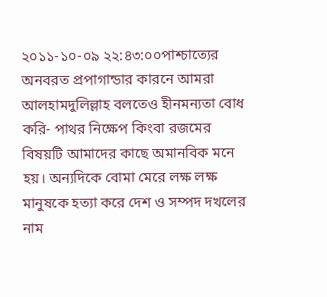২০১১-১০-০৯ ২২:৪৩:০০পাশ্চাত্যের অনবরত প্রপাগান্ডার কারনে আমরা আলহামদুলিল্লাহ বলতেও হীনমন্যতা বোধ করি- পাথর নিক্ষেপ কিংবা রজমের বিষয়টি আমাদের কাছে অমানবিক মনে হয়। অন্যদিকে বোমা মেরে লক্ষ লক্ষ মানুষকে হত্যা করে দেশ ও সম্পদ দখলের নাম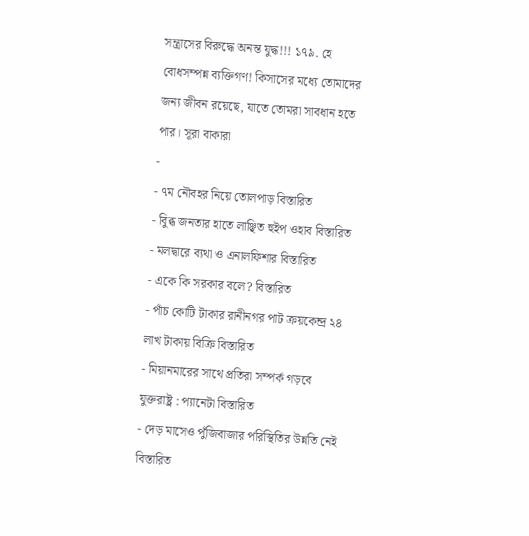সন্ত্রাসের বিরুদ্ধে অনন্ত যুদ্ধ!!! ১৭৯. হে বোধসম্পন্ন ব্যক্তিগণ! কিসাসের মধ্যে তোমাদের জন্য জীবন রয়েছে, যাতে তোমরা সাবধান হতে পার। সূরা বাকারা
-
- ৭ম নৌবহর নিয়ে তোলপাড় বিস্তারিত
- বিুব্ধ জনতার হাতে লাঞ্ছিত হুইপ ওহাব বিস্তারিত
- মলদ্বারে ব্যথা ও এনালফিশার বিস্তারিত
- একে কি সরকার বলে? বিস্তারিত
- পাঁচ কোটি টাকার রানীনগর পাট ক্রয়কেন্দ্র ২৪ লাখ টাকায় বিক্রি বিস্তারিত
- মিয়ানমারের সাথে প্রতিরা সম্পর্ক গড়বে যুক্তরাষ্ট্র : প্যানেটা বিস্তারিত
- দেড় মাসেও পুঁজিবাজার পরিস্থিতির উন্নতি নেই বিস্তারিত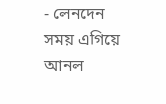- লেনদেন সময় এগিয়ে আনল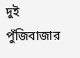দুই পুঁজিবাজার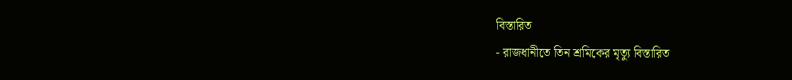বিস্তারিত
- রাজধানীতে তিন শ্রমিকের মৃত্যু বিস্তারিত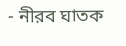- নীরব ঘাতক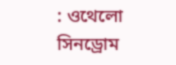: ওথেলো সিনড্রোম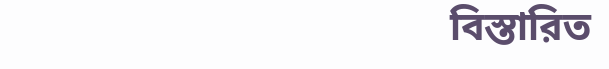বিস্তারিত